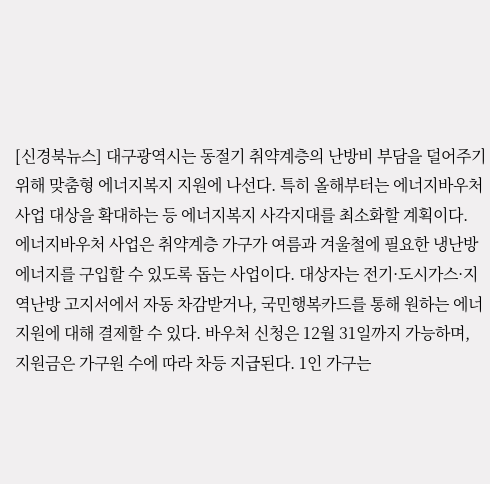[신경북뉴스] 대구광역시는 동절기 취약계층의 난방비 부담을 덜어주기 위해 맞춤형 에너지복지 지원에 나선다. 특히 올해부터는 에너지바우처 사업 대상을 확대하는 등 에너지복지 사각지대를 최소화할 계획이다. 에너지바우처 사업은 취약계층 가구가 여름과 겨울철에 필요한 냉난방 에너지를 구입할 수 있도록 돕는 사업이다. 대상자는 전기·도시가스·지역난방 고지서에서 자동 차감받거나, 국민행복카드를 통해 원하는 에너지원에 대해 결제할 수 있다. 바우처 신청은 12월 31일까지 가능하며, 지원금은 가구원 수에 따라 차등 지급된다. 1인 가구는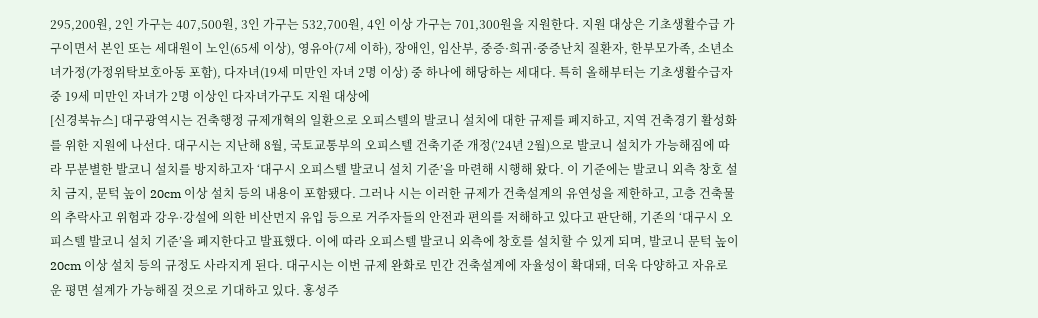295,200원, 2인 가구는 407,500원, 3인 가구는 532,700원, 4인 이상 가구는 701,300원을 지원한다. 지원 대상은 기초생활수급 가구이면서 본인 또는 세대원이 노인(65세 이상), 영유아(7세 이하), 장애인, 임산부, 중증·희귀·중증난치 질환자, 한부모가족, 소년소녀가정(가정위탁보호아동 포함), 다자녀(19세 미만인 자녀 2명 이상) 중 하나에 해당하는 세대다. 특히 올해부터는 기초생활수급자 중 19세 미만인 자녀가 2명 이상인 다자녀가구도 지원 대상에
[신경북뉴스] 대구광역시는 건축행정 규제개혁의 일환으로 오피스텔의 발코니 설치에 대한 규제를 폐지하고, 지역 건축경기 활성화를 위한 지원에 나선다. 대구시는 지난해 8월, 국토교통부의 오피스텔 건축기준 개정(’24년 2월)으로 발코니 설치가 가능해짐에 따라 무분별한 발코니 설치를 방지하고자 ‘대구시 오피스텔 발코니 설치 기준’을 마련해 시행해 왔다. 이 기준에는 발코니 외측 창호 설치 금지, 문턱 높이 20cm 이상 설치 등의 내용이 포함됐다. 그러나 시는 이러한 규제가 건축설계의 유연성을 제한하고, 고층 건축물의 추락사고 위험과 강우·강설에 의한 비산먼지 유입 등으로 거주자들의 안전과 편의를 저해하고 있다고 판단해, 기존의 ‘대구시 오피스텔 발코니 설치 기준’을 폐지한다고 발표했다. 이에 따라 오피스텔 발코니 외측에 창호를 설치할 수 있게 되며, 발코니 문턱 높이 20cm 이상 설치 등의 규정도 사라지게 된다. 대구시는 이번 규제 완화로 민간 건축설계에 자율성이 확대돼, 더욱 다양하고 자유로운 평면 설계가 가능해질 것으로 기대하고 있다. 홍성주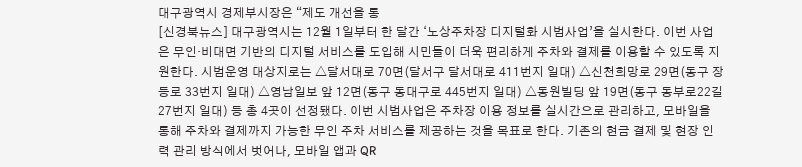대구광역시 경제부시장은 “제도 개선을 통
[신경북뉴스] 대구광역시는 12월 1일부터 한 달간 ‘노상주차장 디지털화 시범사업’을 실시한다. 이번 사업은 무인·비대면 기반의 디지털 서비스를 도입해 시민들이 더욱 편리하게 주차와 결제를 이용할 수 있도록 지원한다. 시범운영 대상지로는 △달서대로 70면(달서구 달서대로 411번지 일대) △신천희망로 29면(동구 장등로 33번지 일대) △영남일보 앞 12면(동구 동대구로 445번지 일대) △동원빌딩 앞 19면(동구 동부로22길 27번지 일대) 등 총 4곳이 선정됐다. 이번 시범사업은 주차장 이용 정보를 실시간으로 관리하고, 모바일을 통해 주차와 결제까지 가능한 무인 주차 서비스를 제공하는 것을 목표로 한다. 기존의 현금 결제 및 현장 인력 관리 방식에서 벗어나, 모바일 앱과 QR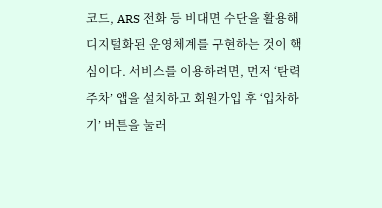코드, ARS 전화 등 비대면 수단을 활용해 디지털화된 운영체계를 구현하는 것이 핵심이다. 서비스를 이용하려면, 먼저 ‘탄력주차’ 앱을 설치하고 회원가입 후 ‘입차하기’ 버튼을 눌러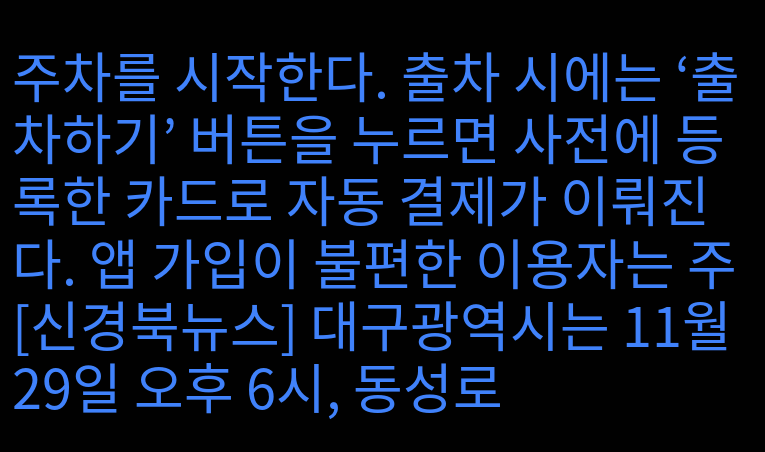주차를 시작한다. 출차 시에는 ‘출차하기’ 버튼을 누르면 사전에 등록한 카드로 자동 결제가 이뤄진다. 앱 가입이 불편한 이용자는 주
[신경북뉴스] 대구광역시는 11월 29일 오후 6시, 동성로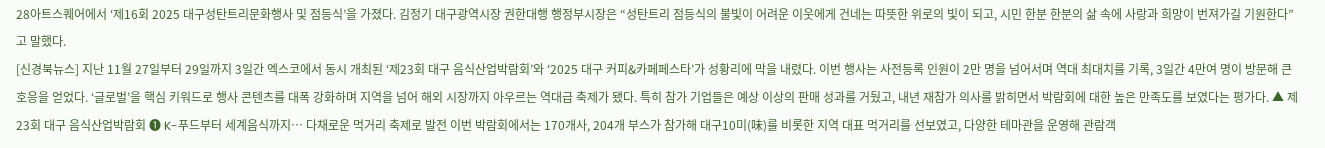28아트스퀘어에서 ‘제16회 2025 대구성탄트리문화행사 및 점등식’을 가졌다. 김정기 대구광역시장 권한대행 행정부시장은 “성탄트리 점등식의 불빛이 어려운 이웃에게 건네는 따뜻한 위로의 빛이 되고, 시민 한분 한분의 삶 속에 사랑과 희망이 번져가길 기원한다”고 말했다.
[신경북뉴스] 지난 11월 27일부터 29일까지 3일간 엑스코에서 동시 개최된 ‘제23회 대구 음식산업박람회’와 ‘2025 대구 커피&카페페스타’가 성황리에 막을 내렸다. 이번 행사는 사전등록 인원이 2만 명을 넘어서며 역대 최대치를 기록, 3일간 4만여 명이 방문해 큰 호응을 얻었다. ‘글로벌’을 핵심 키워드로 행사 콘텐츠를 대폭 강화하며 지역을 넘어 해외 시장까지 아우르는 역대급 축제가 됐다. 특히 참가 기업들은 예상 이상의 판매 성과를 거뒀고, 내년 재참가 의사를 밝히면서 박람회에 대한 높은 만족도를 보였다는 평가다. ▲ 제23회 대구 음식산업박람회 ❶ K-푸드부터 세계음식까지… 다채로운 먹거리 축제로 발전 이번 박람회에서는 170개사, 204개 부스가 참가해 대구10미(味)를 비롯한 지역 대표 먹거리를 선보였고, 다양한 테마관을 운영해 관람객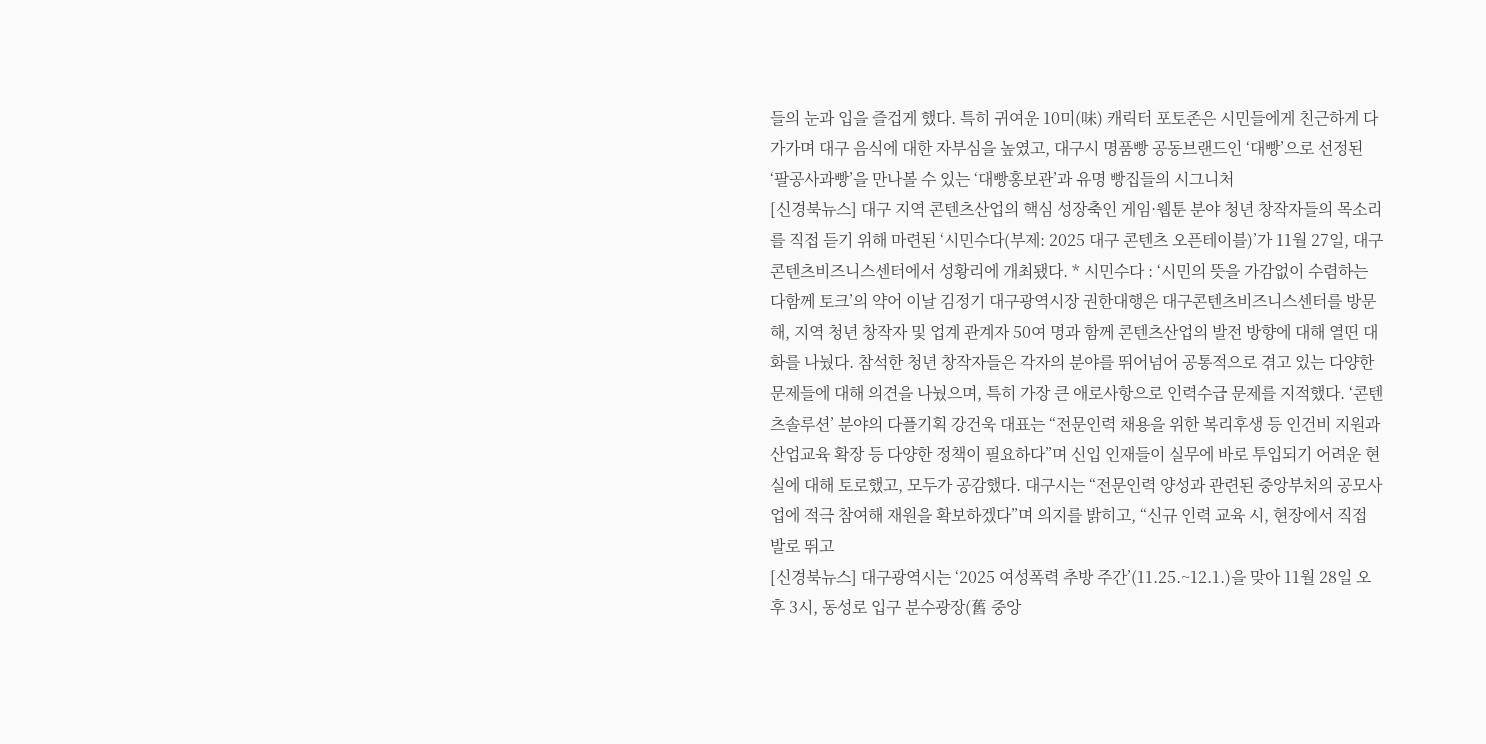들의 눈과 입을 즐겁게 했다. 특히 귀여운 10미(味) 캐릭터 포토존은 시민들에게 친근하게 다가가며 대구 음식에 대한 자부심을 높였고, 대구시 명품빵 공동브랜드인 ‘대빵’으로 선정된 ‘팔공사과빵’을 만나볼 수 있는 ‘대빵홍보관’과 유명 빵집들의 시그니처
[신경북뉴스] 대구 지역 콘텐츠산업의 핵심 성장축인 게임·웹툰 분야 청년 창작자들의 목소리를 직접 듣기 위해 마련된 ‘시민수다(부제: 2025 대구 콘텐츠 오픈테이블)’가 11월 27일, 대구콘텐츠비즈니스센터에서 성황리에 개최됐다. * 시민수다 : ‘시민의 뜻을 가감없이 수렴하는 다함께 토크’의 약어 이날 김정기 대구광역시장 권한대행은 대구콘텐츠비즈니스센터를 방문해, 지역 청년 창작자 및 업계 관계자 50여 명과 함께 콘텐츠산업의 발전 방향에 대해 열띤 대화를 나눴다. 참석한 청년 창작자들은 각자의 분야를 뛰어넘어 공통적으로 겪고 있는 다양한 문제들에 대해 의견을 나눴으며, 특히 가장 큰 애로사항으로 인력수급 문제를 지적했다. ‘콘텐츠솔루션’ 분야의 다플기획 강건욱 대표는 “전문인력 채용을 위한 복리후생 등 인건비 지원과 산업교육 확장 등 다양한 정책이 필요하다”며 신입 인재들이 실무에 바로 투입되기 어려운 현실에 대해 토로했고, 모두가 공감했다. 대구시는 “전문인력 양성과 관련된 중앙부처의 공모사업에 적극 참여해 재원을 확보하겠다”며 의지를 밝히고, “신규 인력 교육 시, 현장에서 직접 발로 뛰고
[신경북뉴스] 대구광역시는 ‘2025 여성폭력 추방 주간’(11.25.~12.1.)을 맞아 11월 28일 오후 3시, 동성로 입구 분수광장(舊 중앙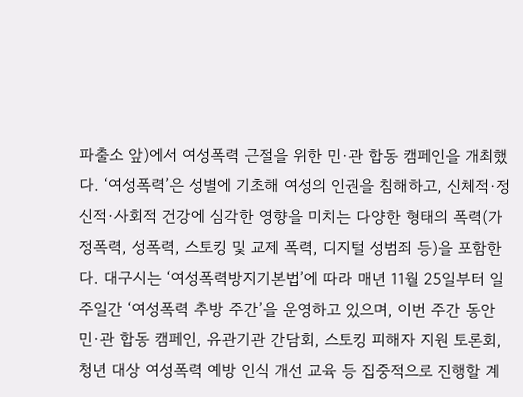파출소 앞)에서 여성폭력 근절을 위한 민·관 합동 캠페인을 개최했다. ‘여성폭력’은 성별에 기초해 여성의 인권을 침해하고, 신체적·정신적·사회적 건강에 심각한 영향을 미치는 다양한 형태의 폭력(가정폭력, 성폭력, 스토킹 및 교제 폭력, 디지털 성범죄 등)을 포함한다. 대구시는 ‘여성폭력방지기본법’에 따라 매년 11월 25일부터 일주일간 ‘여성폭력 추방 주간’을 운영하고 있으며, 이번 주간 동안 민·관 합동 캠페인, 유관기관 간담회, 스토킹 피해자 지원 토론회, 청년 대상 여성폭력 예방 인식 개선 교육 등 집중적으로 진행할 계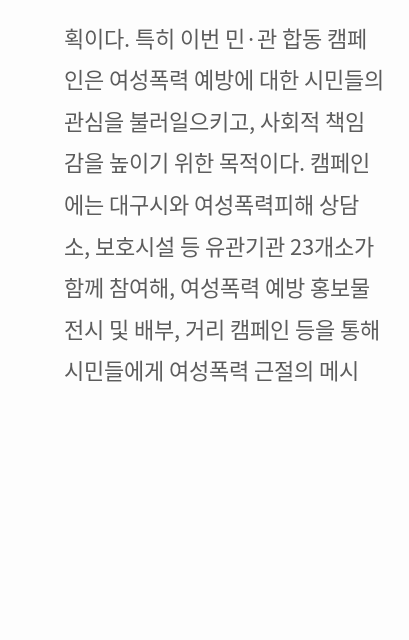획이다. 특히 이번 민·관 합동 캠페인은 여성폭력 예방에 대한 시민들의 관심을 불러일으키고, 사회적 책임감을 높이기 위한 목적이다. 캠페인에는 대구시와 여성폭력피해 상담소, 보호시설 등 유관기관 23개소가 함께 참여해, 여성폭력 예방 홍보물 전시 및 배부, 거리 캠페인 등을 통해 시민들에게 여성폭력 근절의 메시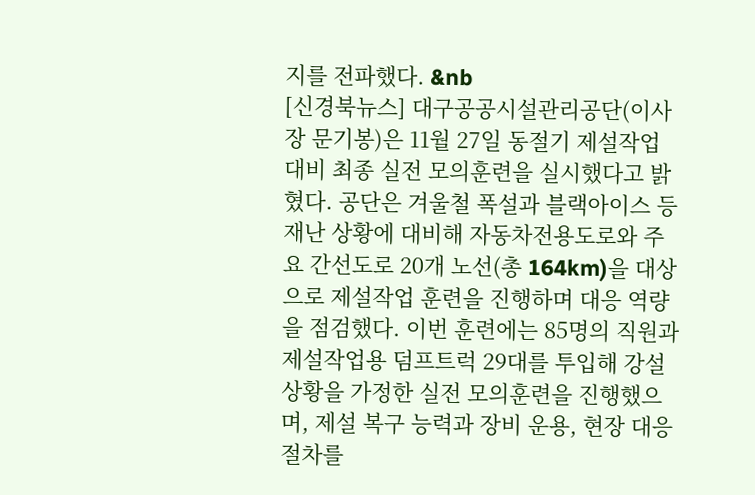지를 전파했다. &nb
[신경북뉴스] 대구공공시설관리공단(이사장 문기봉)은 11월 27일 동절기 제설작업 대비 최종 실전 모의훈련을 실시했다고 밝혔다. 공단은 겨울철 폭설과 블랙아이스 등 재난 상황에 대비해 자동차전용도로와 주요 간선도로 20개 노선(총 164km)을 대상으로 제설작업 훈련을 진행하며 대응 역량을 점검했다. 이번 훈련에는 85명의 직원과 제설작업용 덤프트럭 29대를 투입해 강설 상황을 가정한 실전 모의훈련을 진행했으며, 제설 복구 능력과 장비 운용, 현장 대응 절차를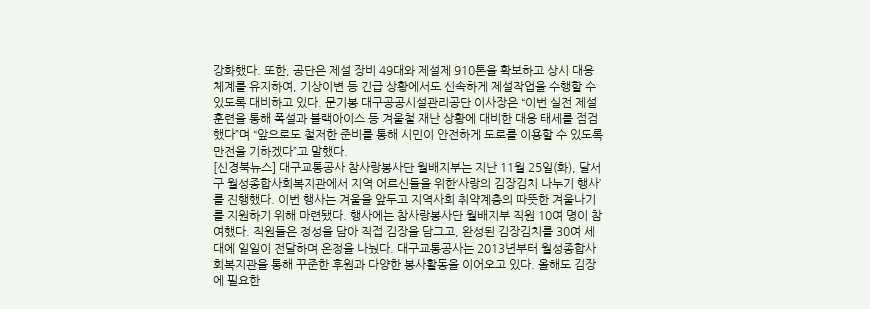강화했다. 또한, 공단은 제설 장비 49대와 제설제 910톤을 확보하고 상시 대응 체계를 유지하여, 기상이변 등 긴급 상황에서도 신속하게 제설작업을 수행할 수 있도록 대비하고 있다. 문기봉 대구공공시설관리공단 이사장은 “이번 실전 제설훈련을 통해 폭설과 블랙아이스 등 겨울철 재난 상황에 대비한 대응 태세를 점검했다”며 “앞으로도 철저한 준비를 통해 시민이 안전하게 도로를 이용할 수 있도록 만전을 기하겠다”고 말했다.
[신경북뉴스] 대구교통공사 참사랑봉사단 월배지부는 지난 11월 25일(화), 달서구 월성종합사회복지관에서 지역 어르신들을 위한‘사랑의 김장김치 나누기 행사’를 진행했다. 이번 행사는 겨울을 앞두고 지역사회 취약계층의 따뜻한 겨울나기를 지원하기 위해 마련됐다. 행사에는 참사랑봉사단 월배지부 직원 10여 명이 참여했다. 직원들은 정성을 담아 직접 김장을 담그고, 완성된 김장김치를 30여 세대에 일일이 전달하며 온정을 나눴다. 대구교통공사는 2013년부터 월성종합사회복지관을 통해 꾸준한 후원과 다양한 봉사활동을 이어오고 있다. 올해도 김장에 필요한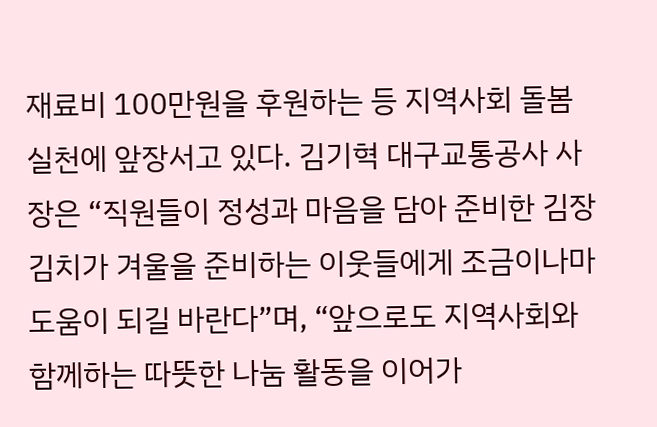재료비 100만원을 후원하는 등 지역사회 돌봄 실천에 앞장서고 있다. 김기혁 대구교통공사 사장은 “직원들이 정성과 마음을 담아 준비한 김장김치가 겨울을 준비하는 이웃들에게 조금이나마 도움이 되길 바란다”며, “앞으로도 지역사회와 함께하는 따뜻한 나눔 활동을 이어가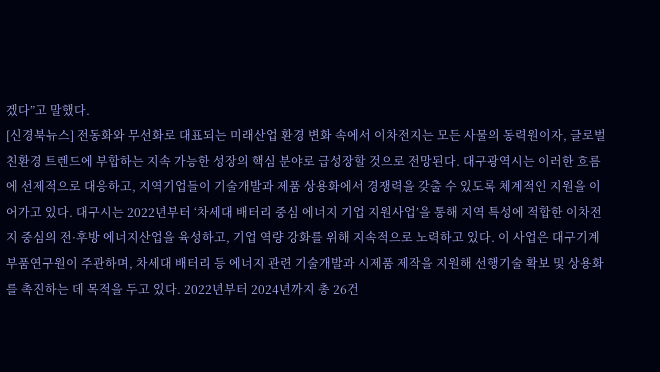겠다”고 말했다.
[신경북뉴스] 전동화와 무선화로 대표되는 미래산업 환경 변화 속에서 이차전지는 모든 사물의 동력원이자, 글로벌 친환경 트렌드에 부합하는 지속 가능한 성장의 핵심 분야로 급성장할 것으로 전망된다. 대구광역시는 이러한 흐름에 선제적으로 대응하고, 지역기업들이 기술개발과 제품 상용화에서 경쟁력을 갖출 수 있도록 체계적인 지원을 이어가고 있다. 대구시는 2022년부터 ‘차세대 배터리 중심 에너지 기업 지원사업’을 통해 지역 특성에 적합한 이차전지 중심의 전·후방 에너지산업을 육성하고, 기업 역량 강화를 위해 지속적으로 노력하고 있다. 이 사업은 대구기계부품연구원이 주관하며, 차세대 배터리 등 에너지 관련 기술개발과 시제품 제작을 지원해 선행기술 확보 및 상용화를 촉진하는 데 목적을 두고 있다. 2022년부터 2024년까지 총 26건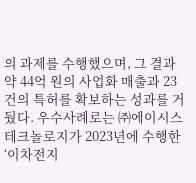의 과제를 수행했으며, 그 결과 약 44억 원의 사업화 매출과 23건의 특허를 확보하는 성과를 거뒀다. 우수사례로는 ㈜에이시스테크놀로지가 2023년에 수행한 ‘이차전지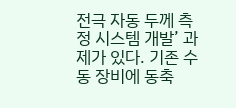전극 자동 두께 측정 시스템 개발’ 과제가 있다. 기존 수동 장비에 동축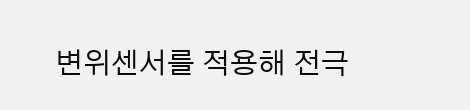변위센서를 적용해 전극